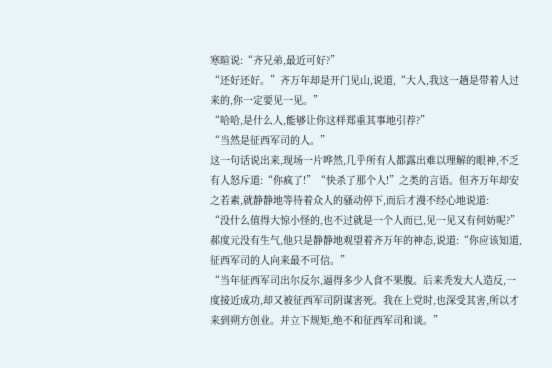寒暄说:“齐兄弟,最近可好?”
“还好还好。”齐万年却是开门见山,说道,“大人,我这一趟是带着人过来的,你一定要见一见。”
“哈哈,是什么人,能够让你这样郑重其事地引荐?”
“当然是征西军司的人。”
这一句话说出来,现场一片哗然,几乎所有人都露出难以理解的眼神,不乏有人怒斥道:“你疯了!”“快杀了那个人!”之类的言语。但齐万年却安之若素,就静静地等待着众人的骚动停下,而后才漫不经心地说道:
“没什么值得大惊小怪的,也不过就是一个人而已,见一见又有何妨呢?”
郝度元没有生气,他只是静静地观望着齐万年的神态,说道:“你应该知道,征西军司的人向来最不可信。”
“当年征西军司出尔反尔,逼得多少人食不果腹。后来秃发大人造反,一度接近成功,却又被征西军司阴谋害死。我在上党时,也深受其害,所以才来到朔方创业。并立下规矩,绝不和征西军司和谈。”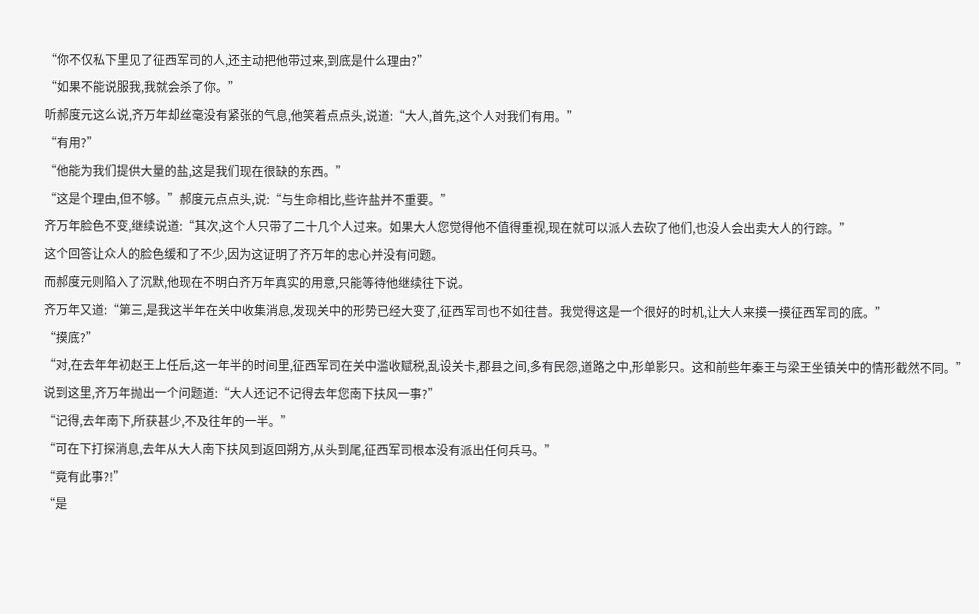“你不仅私下里见了征西军司的人,还主动把他带过来,到底是什么理由?”
“如果不能说服我,我就会杀了你。”
听郝度元这么说,齐万年却丝毫没有紧张的气息,他笑着点点头,说道:“大人,首先,这个人对我们有用。”
“有用?”
“他能为我们提供大量的盐,这是我们现在很缺的东西。”
“这是个理由,但不够。”郝度元点点头,说:“与生命相比,些许盐并不重要。”
齐万年脸色不变,继续说道:“其次,这个人只带了二十几个人过来。如果大人您觉得他不值得重视,现在就可以派人去砍了他们,也没人会出卖大人的行踪。”
这个回答让众人的脸色缓和了不少,因为这证明了齐万年的忠心并没有问题。
而郝度元则陷入了沉默,他现在不明白齐万年真实的用意,只能等待他继续往下说。
齐万年又道:“第三,是我这半年在关中收集消息,发现关中的形势已经大变了,征西军司也不如往昔。我觉得这是一个很好的时机,让大人来摸一摸征西军司的底。”
“摸底?”
“对,在去年年初赵王上任后,这一年半的时间里,征西军司在关中滥收赋税,乱设关卡,郡县之间,多有民怨,道路之中,形单影只。这和前些年秦王与梁王坐镇关中的情形截然不同。”
说到这里,齐万年抛出一个问题道:“大人还记不记得去年您南下扶风一事?”
“记得,去年南下,所获甚少,不及往年的一半。”
“可在下打探消息,去年从大人南下扶风到返回朔方,从头到尾,征西军司根本没有派出任何兵马。”
“竟有此事?!”
“是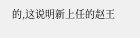的,这说明新上任的赵王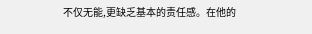不仅无能,更缺乏基本的责任感。在他的